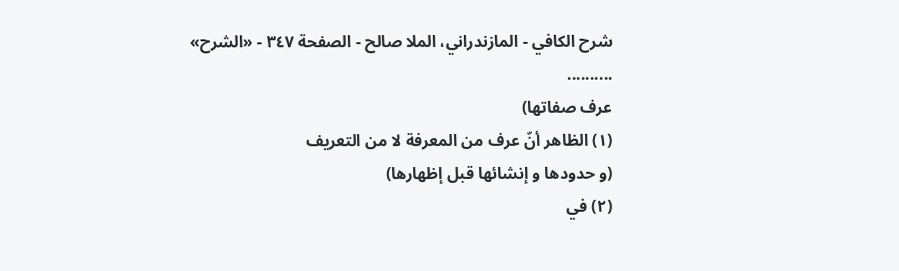شرح الكافي - المازندراني، الملا صالح - الصفحة ٣٤٧ - «الشرح»
..........
عرف صفاتها)
(١) الظاهر أنّ عرف من المعرفة لا من التعريف
(و حدودها و إنشائها قبل إظهارها)
(٢) في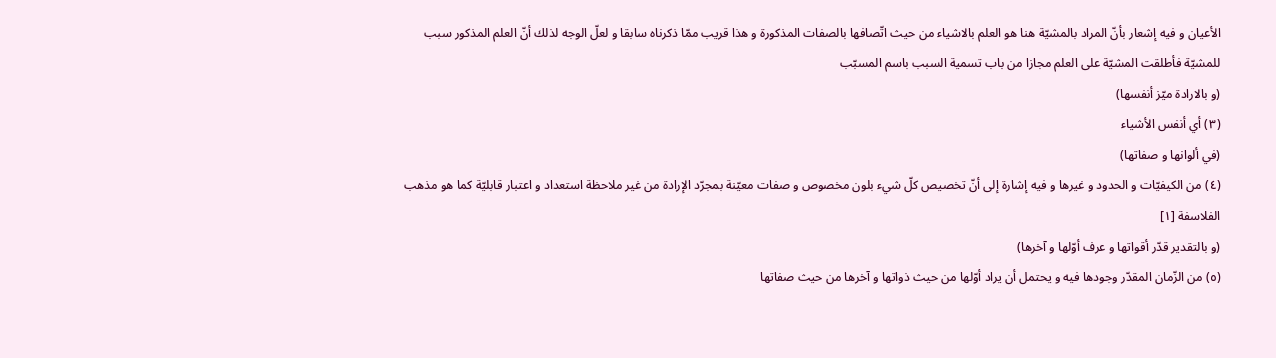الأعيان و فيه إشعار بأنّ المراد بالمشيّة هنا هو العلم بالاشياء من حيث اتّصافها بالصفات المذكورة و هذا قريب ممّا ذكرناه سابقا و لعلّ الوجه لذلك أنّ العلم المذكور سبب للمشيّة فأطلقت المشيّة على العلم مجازا من باب تسمية السبب باسم المسبّب
(و بالارادة ميّز أنفسها)
(٣) أي أنفس الأشياء
(في ألوانها و صفاتها)
(٤) من الكيفيّات و الحدود و غيرها و فيه إشارة إلى أنّ تخصيص كلّ شيء بلون مخصوص و صفات معيّنة بمجرّد الإرادة من غير ملاحظة استعداد و اعتبار قابليّة كما هو مذهب الفلاسفة [١]
(و بالتقدير قدّر أقواتها و عرف أوّلها و آخرها)
(٥) من الزّمان المقدّر وجودها فيه و يحتمل أن يراد أوّلها من حيث ذواتها و آخرها من حيث صفاتها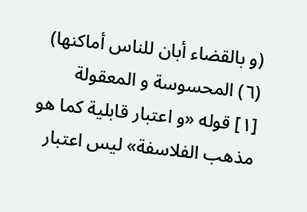(و بالقضاء أبان للناس أماكنها)
(٦) المحسوسة و المعقولة
[١] قوله «و اعتبار قابلية كما هو مذهب الفلاسفة» ليس اعتبار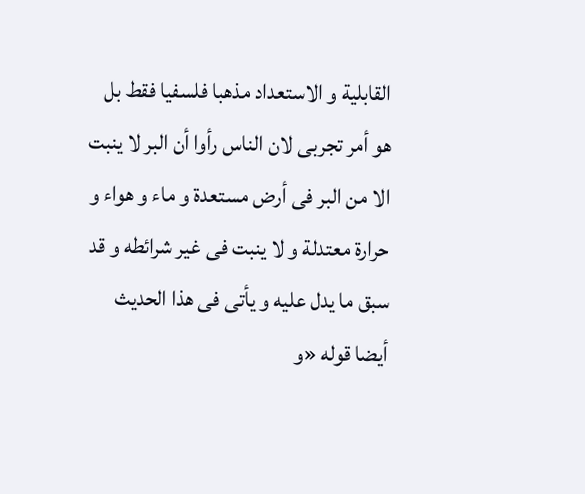القابلية و الاستعداد مذهبا فلسفيا فقط بل هو أمر تجربى لان الناس رأوا أن البر لا ينبت الا من البر فى أرض مستعدة و ماء و هواء و حرارة معتدلة و لا ينبت فى غير شرائطه و قد سبق ما يدل عليه و يأتى فى هذا الحديث أيضا قوله «و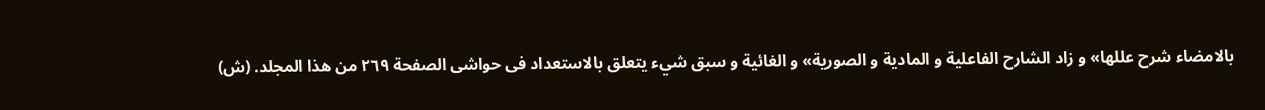بالامضاء شرح عللها» و زاد الشارح الفاعلية و المادية و الصورية» و الغائية و سبق شيء يتعلق بالاستعداد فى حواشى الصفحة ٢٦٩ من هذا المجلد. (ش)